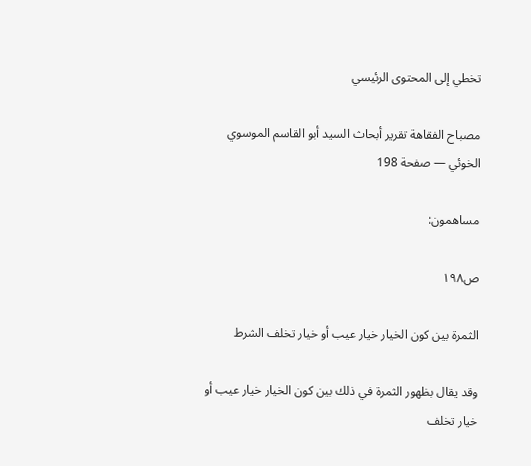تخطي إلى المحتوى الرئيسي

مصباح الفقاهة تقرير أبحاث السيد أبو القاسم الموسوي الخوئي — صفحة 198

مساهمون:

ص١٩٨

الثمرة بين كون الخيار خيار عيب أو خيار تخلف الشرط

وقد يقال بظهور الثمرة في ذلك بين كون الخيار خيار عيب أو خيار تخلف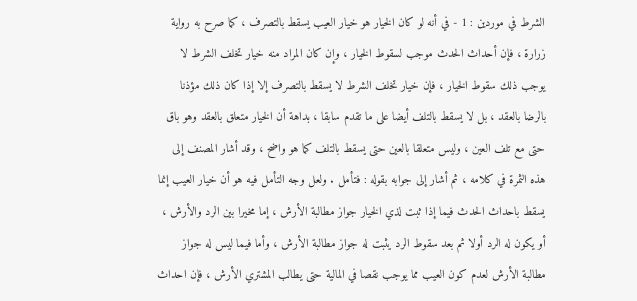الشرط في موردين : 1 - في أنه لو كان الخيار هو خيار العيب يسقط بالتصرف ، كما صرح به رواية زرارة ، فإن أحداث الحدث موجب لسقوط الخيار ، وإن كان المراد منه خيار تخلف الشرط لا يوجب ذلك سقوط الخيار ، فإن خيار تخلف الشرط لا يسقط بالتصرف إلا إذا كان ذلك مؤذنا بالرضا بالعقد ، بل لا يسقط بالتلف أيضا على ما تقدم سابقا ، بداهة أن الخيار متعلق بالعقد وهو باق حتى مع تلف العين ، وليس متعلقا بالعين حتى يسقط بالتلف كما هو واضح ، وقد أشار المصنف إلى هذه الثمرة في كلامه ، ثم أشار إلى جوابه بقوله : فتأمل . ولعل وجه التأمل فيه هو أن خيار العيب إنما يسقط باحداث الحدث فيما إذا ثبت لذي الخيار جواز مطالبة الأرش ، إما مخيرا بين الرد والأرش ، أو يكون له الرد أولا ثم بعد سقوط الرد يثبت له جواز مطالبة الأرش ، وأما فيما ليس له جواز مطالبة الأرش لعدم كون العيب مما يوجب نقصا في المالية حتى يطالب المشتري الأرش ، فإن احداث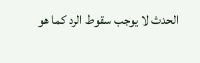الحدث لا يوجب سقوط الرد كما هو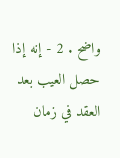واضح . 2 - إنه إذا حصل العيب بعد العقد في زمان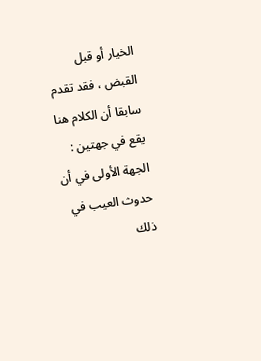الخيار أو قبل القبض ، فقد تقدم سابقا أن الكلام هنا يقع في جهتين : الجهة الأولى في أن حدوث العيب في ذلك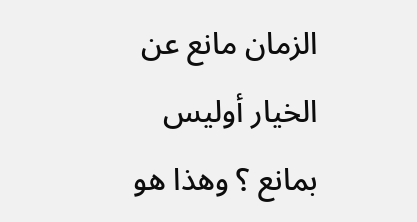الزمان مانع عن الخيار أوليس بمانع ؟ وهذا هو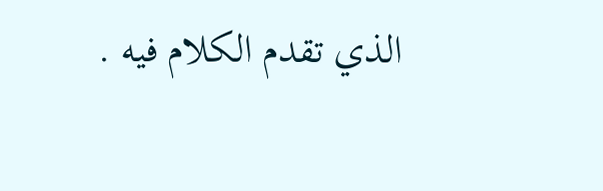الذي تقدم الكلام فيه .